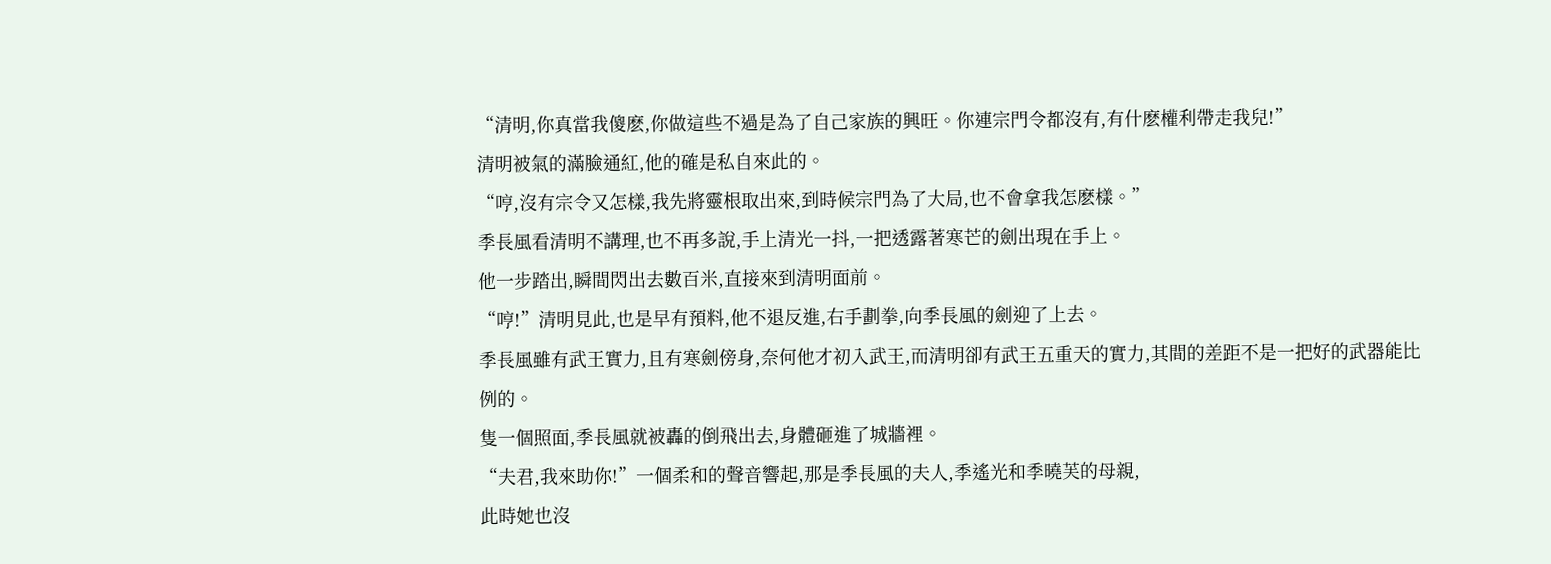“清明,你真當我傻麽,你做這些不過是為了自己家族的興旺。你連宗門令都沒有,有什麽權利帶走我兒!”
清明被氣的滿臉通紅,他的確是私自來此的。
“哼,沒有宗令又怎樣,我先將靈根取出來,到時候宗門為了大局,也不會拿我怎麽樣。”
季長風看清明不講理,也不再多說,手上清光一抖,一把透露著寒芒的劍出現在手上。
他一步踏出,瞬間閃出去數百米,直接來到清明面前。
“哼!”清明見此,也是早有預料,他不退反進,右手劃拳,向季長風的劍迎了上去。
季長風雖有武王實力,且有寒劍傍身,奈何他才初入武王,而清明卻有武王五重天的實力,其間的差距不是一把好的武器能比例的。
隻一個照面,季長風就被轟的倒飛出去,身體砸進了城牆裡。
“夫君,我來助你!”一個柔和的聲音響起,那是季長風的夫人,季遙光和季曉芙的母親,
此時她也沒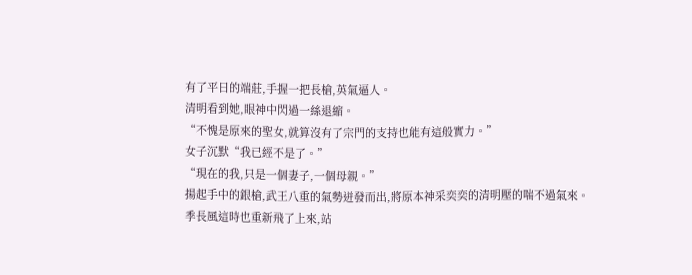有了平日的端莊,手握一把長槍,英氣逼人。
清明看到她,眼神中閃過一絲退縮。
“不愧是原來的聖女,就算沒有了宗門的支持也能有這般實力。”
女子沉默“我已經不是了。”
“現在的我,只是一個妻子,一個母親。”
揚起手中的銀槍,武王八重的氣勢迸發而出,將原本神采奕奕的清明壓的喘不過氣來。
季長風這時也重新飛了上來,站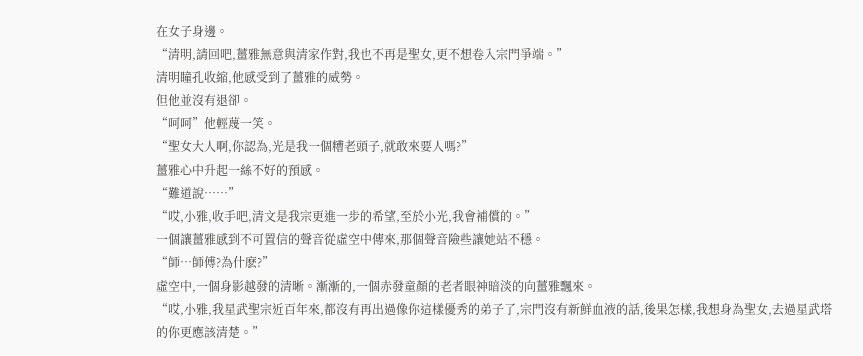在女子身邊。
“清明,請回吧,薑雅無意與清家作對,我也不再是聖女,更不想卷入宗門爭端。”
清明瞳孔收縮,他感受到了薑雅的威勢。
但他並沒有退卻。
“呵呵”他輕蔑一笑。
“聖女大人啊,你認為,光是我一個糟老頭子,就敢來要人嗎?”
薑雅心中升起一絲不好的預感。
“難道說……”
“哎,小雅,收手吧,清文是我宗更進一步的希望,至於小光,我會補償的。”
一個讓薑雅感到不可置信的聲音從虛空中傳來,那個聲音險些讓她站不穩。
“師…師傅?為什麽?”
虛空中,一個身影越發的清晰。漸漸的,一個赤發童顏的老者眼神暗淡的向薑雅飄來。
“哎,小雅,我星武聖宗近百年來,都沒有再出過像你這樣優秀的弟子了,宗門沒有新鮮血液的話,後果怎樣,我想身為聖女,去過星武塔的你更應該清楚。”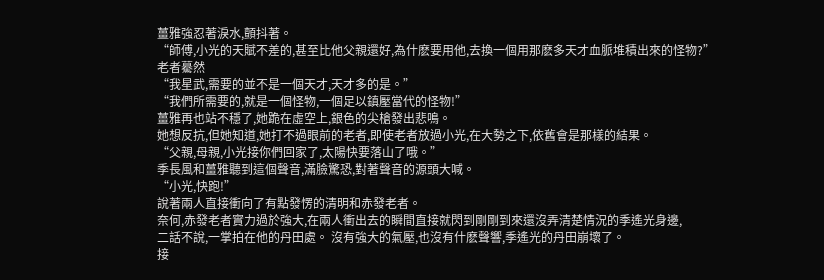薑雅強忍著淚水,顫抖著。
“師傅,小光的天賦不差的,甚至比他父親還好,為什麽要用他,去換一個用那麽多天才血脈堆積出來的怪物?”
老者驀然
“我星武,需要的並不是一個天才,天才多的是。”
“我們所需要的,就是一個怪物,一個足以鎮壓當代的怪物!”
薑雅再也站不穩了,她跪在虛空上,銀色的尖槍發出悲鳴。
她想反抗,但她知道,她打不過眼前的老者,即使老者放過小光,在大勢之下,依舊會是那樣的結果。
“父親,母親,小光接你們回家了,太陽快要落山了哦。”
季長風和薑雅聽到這個聲音,滿臉驚恐,對著聲音的源頭大喊。
“小光,快跑!”
說著兩人直接衝向了有點發愣的清明和赤發老者。
奈何,赤發老者實力過於強大,在兩人衝出去的瞬間直接就閃到剛剛到來還沒弄清楚情況的季遙光身邊,
二話不說,一掌拍在他的丹田處。 沒有強大的氣壓,也沒有什麽聲響,季遙光的丹田崩壞了。
接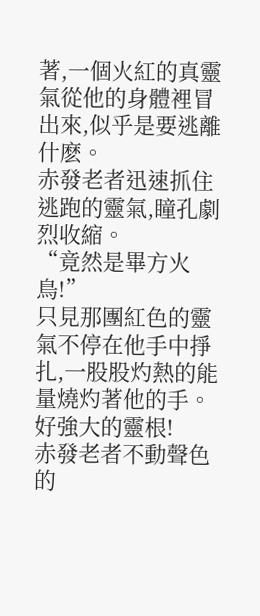著,一個火紅的真靈氣從他的身體裡冒出來,似乎是要逃離什麽。
赤發老者迅速抓住逃跑的靈氣,瞳孔劇烈收縮。
“竟然是畢方火鳥!”
只見那團紅色的靈氣不停在他手中掙扎,一股股灼熱的能量燒灼著他的手。
好強大的靈根!
赤發老者不動聲色的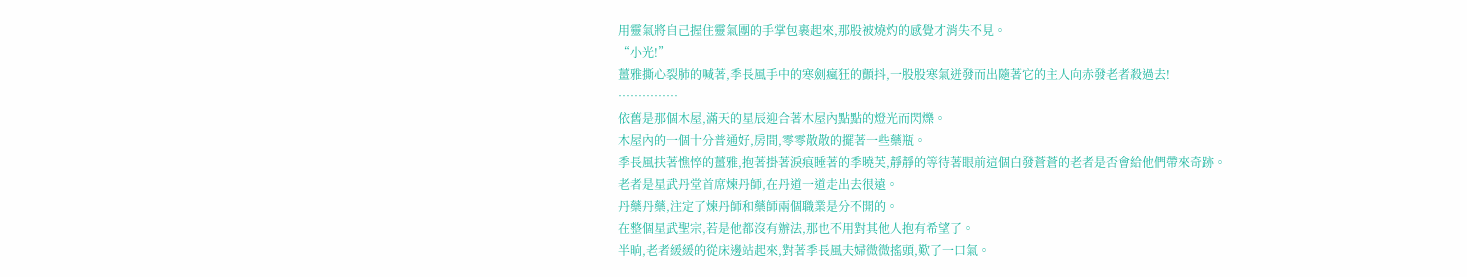用靈氣將自己握住靈氣團的手掌包裹起來,那股被燒灼的感覺才消失不見。
“小光!”
薑雅撕心裂肺的喊著,季長風手中的寒劍瘋狂的顫抖,一股股寒氣迸發而出隨著它的主人向赤發老者殺過去!
……………
依舊是那個木屋,滿天的星辰迎合著木屋內點點的燈光而閃爍。
木屋內的一個十分普通好,房間,零零散散的擺著一些藥瓶。
季長風扶著憔悴的薑雅,抱著掛著淚痕睡著的季曉芙,靜靜的等待著眼前這個白發蒼蒼的老者是否會給他們帶來奇跡。
老者是星武丹堂首席煉丹師,在丹道一道走出去很遠。
丹藥丹藥,注定了煉丹師和藥師兩個職業是分不開的。
在整個星武聖宗,若是他都沒有辦法,那也不用對其他人抱有希望了。
半晌,老者緩緩的從床邊站起來,對著季長風夫婦微微搖頭,歎了一口氣。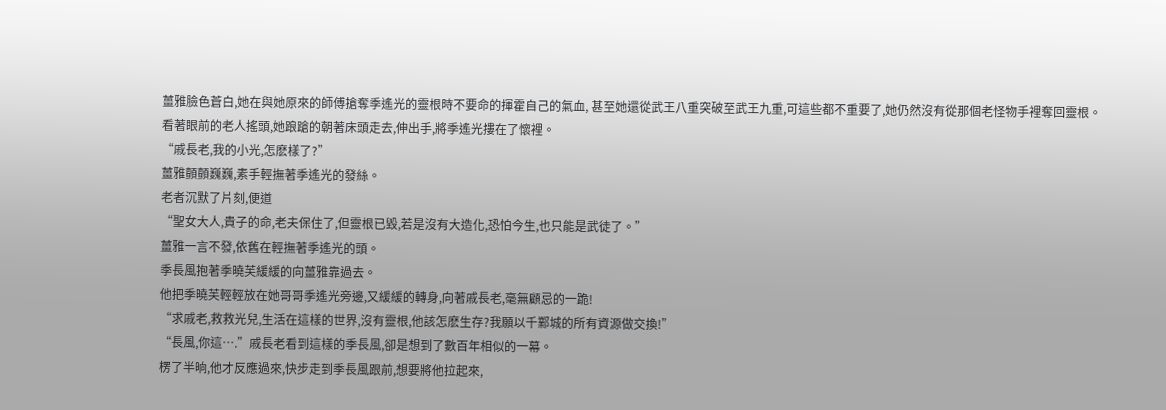薑雅臉色蒼白,她在與她原來的師傅搶奪季遙光的靈根時不要命的揮霍自己的氣血, 甚至她還從武王八重突破至武王九重,可這些都不重要了,她仍然沒有從那個老怪物手裡奪回靈根。
看著眼前的老人搖頭,她踉蹌的朝著床頭走去,伸出手,將季遙光摟在了懷裡。
“戚長老,我的小光,怎麽樣了?”
薑雅顫顫巍巍,素手輕撫著季遙光的發絲。
老者沉默了片刻,便道
“聖女大人,貴子的命,老夫保住了,但靈根已毀,若是沒有大造化,恐怕今生,也只能是武徒了。”
薑雅一言不發,依舊在輕撫著季遙光的頭。
季長風抱著季曉芙緩緩的向薑雅靠過去。
他把季曉芙輕輕放在她哥哥季遙光旁邊,又緩緩的轉身,向著戚長老,毫無顧忌的一跪!
“求戚老,救救光兒,生活在這樣的世界,沒有靈根,他該怎麽生存?我願以千鄴城的所有資源做交換!”
“長風,你這….”戚長老看到這樣的季長風,卻是想到了數百年相似的一幕。
楞了半晌,他才反應過來,快步走到季長風跟前,想要將他拉起來,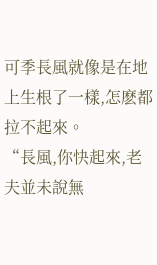可季長風就像是在地上生根了一樣,怎麽都拉不起來。
“長風,你快起來,老夫並未說無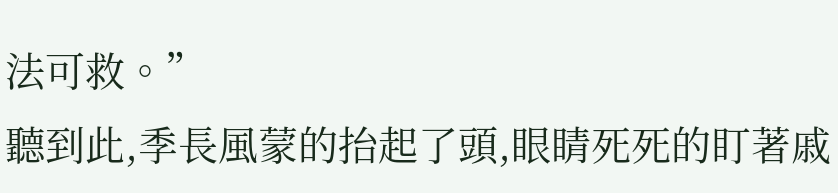法可救。”
聽到此,季長風蒙的抬起了頭,眼睛死死的盯著戚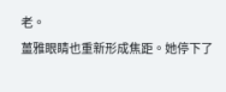老。
薑雅眼睛也重新形成焦距。她停下了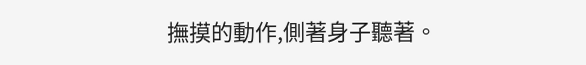撫摸的動作,側著身子聽著。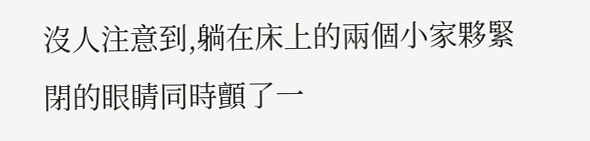沒人注意到,躺在床上的兩個小家夥緊閉的眼睛同時顫了一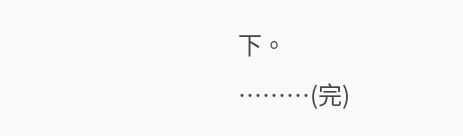下。
………(完)